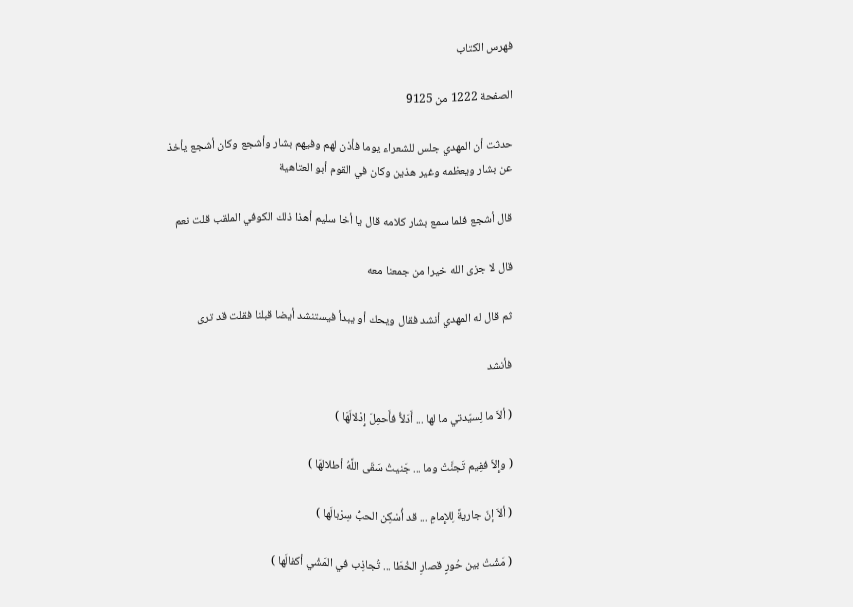فهرس الكتاب

الصفحة 1222 من 9125

حدثت أن المهدي جلس للشعراء يوما فأذن لهم وفيهم بشار وأشجع وكان أشجع يأخذ عن بشار ويعظمه وغير هذين وكان في القوم أبو العتاهية

قال أشجع فلما سمع بشار كلامه قال يا أخا سليم أهذا ذلك الكوفي الملقب قلت نعم

قال لا جزى الله خيرا من جمعنا معه

ثم قال له المهدي أنشد فقال ويحك أو يبدأ فيستنشد أيضا قبلنا فقلت قد ترى

فأنشد

( ألاَ ما لِسيّدتي ما لها ... أَدَلاًّ فأَحمِلَ إِدْلالَهَا )

( وإِلاّ ففِيم تَجنَّتْ وما ... جَنيتُ سَقَى اللَّهُ أطلالهَا )

( ألاَ إنّ جاريةً لِلإِمامِ ... قد أُسْكِن الحبُّ سِرْبالَها )

( مَشْتْ بين حُورٍ قصارِ الخُطَا ... تُجاذِب في المَشْي أكفالَها )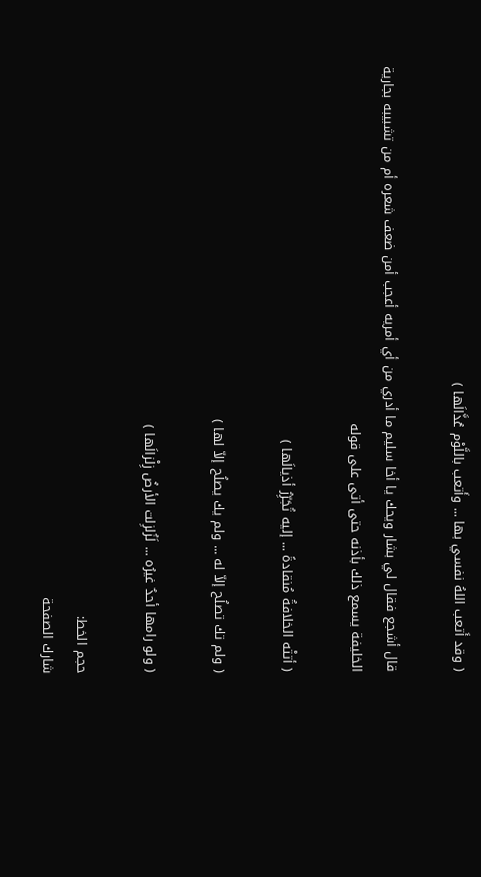( وقد أَتعب اللهُ نفسي بها ... وأَتعب باللَّوْم عُذَّالَها )

قال أشجع فقال لي بشار ويحك يا أخا سليم ما أدري من أي أمريه أعجب أمن ضعف شعره أم من تشبيبه بجارية الخليفة يسمع ذلك بأذنه حتى أتى على قوله

( أتتْه الخلافةُ مُنقادةً ... إليه تُجَرِّرُ أذيالَها )

( ولم تك تصلُح إلاّ له ... ولم يك يصلُح إلاّ لها )

( ولو رامها أحدٌ غيرُه ... لَزُلزِلت الأرضُ زِلْزالَها )

حجم الخط:
شارك الصفحة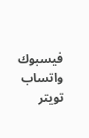فيسبوك واتساب تويتر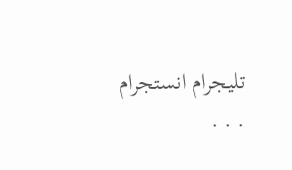تليجرام انستجرام
. . .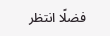فضلًا انتظر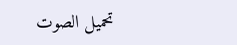تحميل الصوت